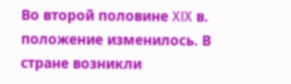Во второй половине XIX в. положение изменилось. В стране возникли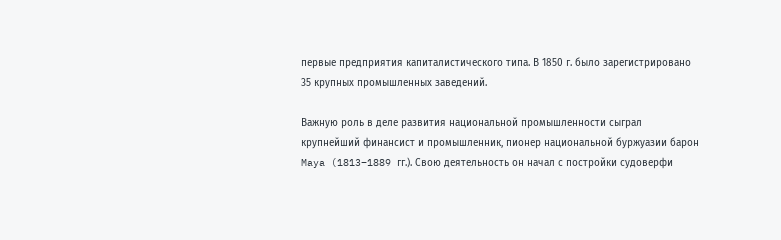первые предприятия капиталистического типа. В 1850 г. было зарегистрировано 35 крупных промышленных заведений.

Важную роль в деле развития национальной промышленности сыграл крупнейший финансист и промышленник, пионер национальной буржуазии барон Maya (1813–1889 гг.). Свою деятельность он начал с постройки судоверфи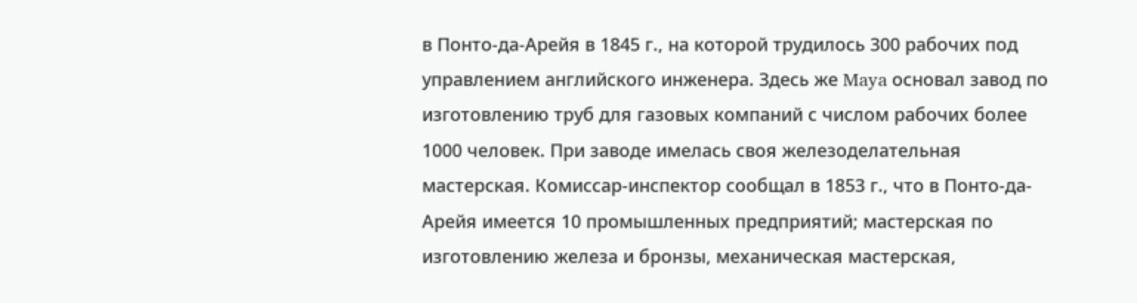в Понто-да-Арейя в 1845 г., на которой трудилось 300 рабочих под управлением английского инженера. Здесь же Maya основал завод по изготовлению труб для газовых компаний с числом рабочих более 1000 человек. При заводе имелась своя железоделательная мастерская. Комиссар-инспектор сообщал в 1853 г., что в Понто-да-Арейя имеется 10 промышленных предприятий; мастерская по изготовлению железа и бронзы, механическая мастерская,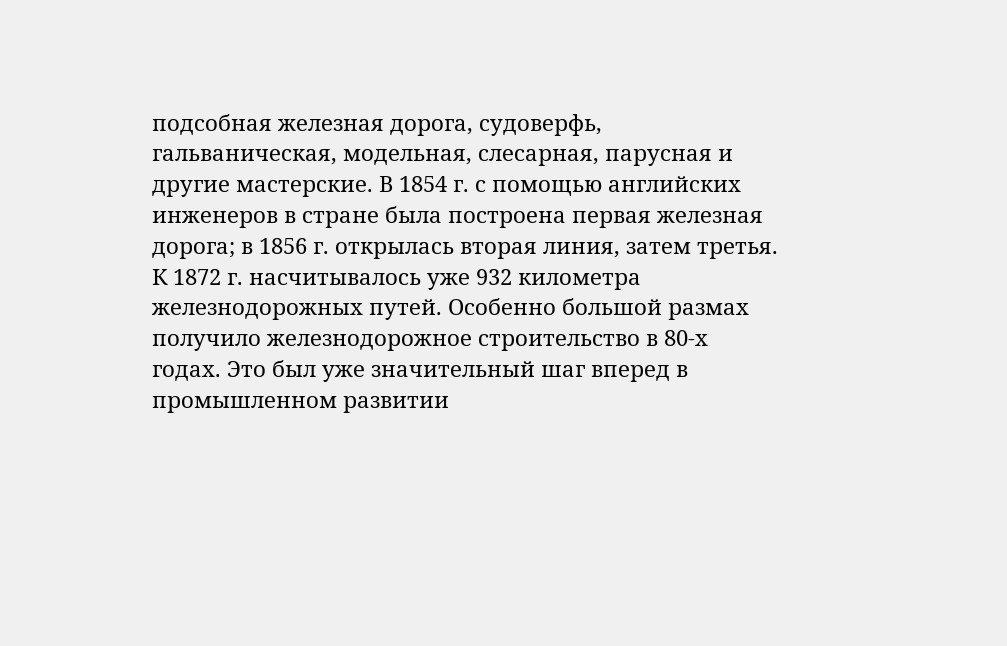подсобная железная дорога, судоверфь, гальваническая, модельная, слесарная, парусная и другие мастерские. В 1854 г. с помощью английских инженеров в стране была построена первая железная дорога; в 1856 г. открылась вторая линия, затем третья. К 1872 г. насчитывалось уже 932 километра железнодорожных путей. Особенно большой размах получило железнодорожное строительство в 80-х годах. Это был уже значительный шаг вперед в промышленном развитии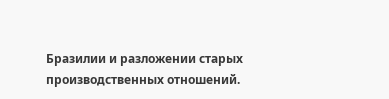Бразилии и разложении старых производственных отношений.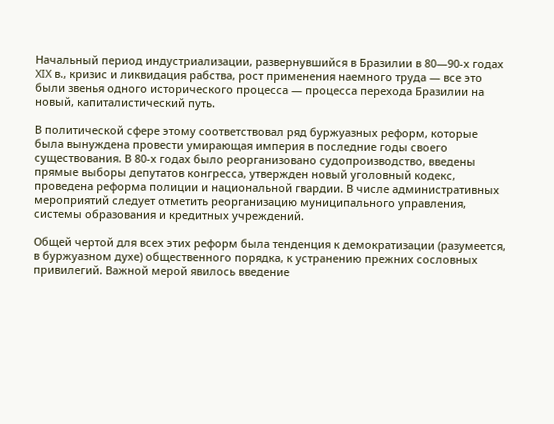Начальный период индустриализации, развернувшийся в Бразилии в 80—90-х годах XIX в., кризис и ликвидация рабства, рост применения наемного труда — все это были звенья одного исторического процесса — процесса перехода Бразилии на новый, капиталистический путь.

В политической сфере этому соответствовал ряд буржуазных реформ, которые была вынуждена провести умирающая империя в последние годы своего существования. В 80-х годах было реорганизовано судопроизводство, введены прямые выборы депутатов конгресса, утвержден новый уголовный кодекс, проведена реформа полиции и национальной гвардии. В числе административных мероприятий следует отметить реорганизацию муниципального управления, системы образования и кредитных учреждений.

Общей чертой для всех этих реформ была тенденция к демократизации (разумеется, в буржуазном духе) общественного порядка, к устранению прежних сословных привилегий. Важной мерой явилось введение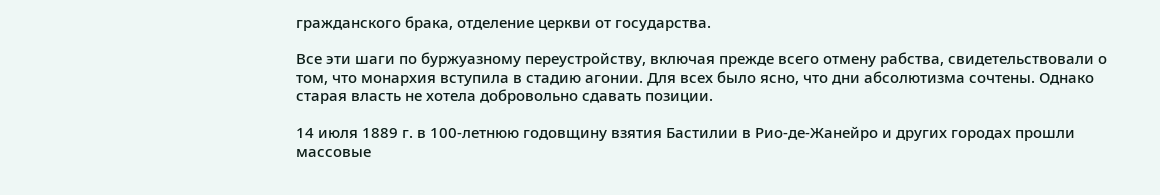гражданского брака, отделение церкви от государства.

Все эти шаги по буржуазному переустройству, включая прежде всего отмену рабства, свидетельствовали о том, что монархия вступила в стадию агонии. Для всех было ясно, что дни абсолютизма сочтены. Однако старая власть не хотела добровольно сдавать позиции.

14 июля 1889 г. в 100-летнюю годовщину взятия Бастилии в Рио-де-Жанейро и других городах прошли массовые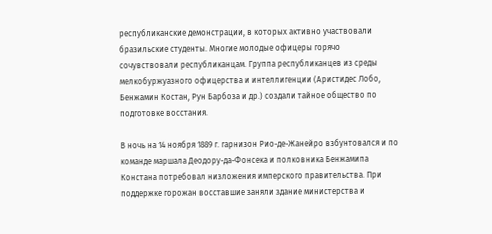республиканские демонстрации, в которых активно участвовали бразильские студенты. Многие молодые офицеры горячо сочувствовали республиканцам. Группа республиканцев из среды мелкобуржуазного офицерства и интеллигенции (Аристидес Лобо, Бенжамин Костан, Рун Барбоза и др.) создали тайное общество по подготовке восстания.

В ночь на 14 ноября 1889 г. гарнизон Рио-де-Жанейро взбунтовался и по команде маршала Деодору-да-Фонсека и полковника Бенжамипа Констана потребовал низложения имперского правительства. При поддержке горожан восставшие заняли здание министерства и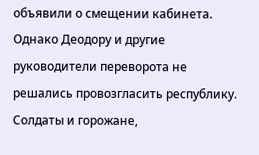объявили о смещении кабинета. Однако Деодору и другие руководители переворота не решались провозгласить республику. Солдаты и горожане,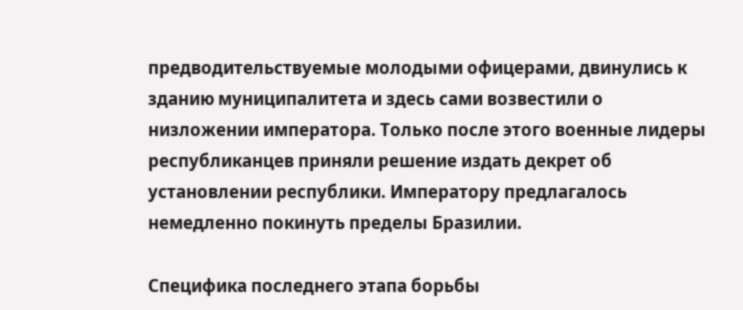предводительствуемые молодыми офицерами, двинулись к зданию муниципалитета и здесь сами возвестили о низложении императора. Только после этого военные лидеры республиканцев приняли решение издать декрет об установлении республики. Императору предлагалось немедленно покинуть пределы Бразилии.

Специфика последнего этапа борьбы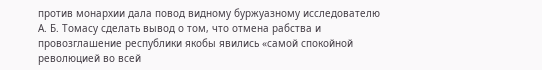против монархии дала повод видному буржуазному исследователю А. Б. Томасу сделать вывод о том, что отмена рабства и провозглашение республики якобы явились «самой спокойной революцией во всей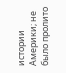истории Америки; не было пролито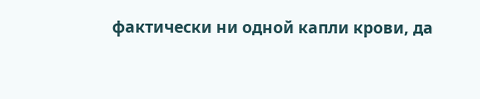фактически ни одной капли крови, да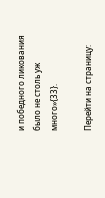и победного ликования было не столь уж много»{33}.

Перейти на страницу: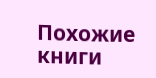Похожие книги